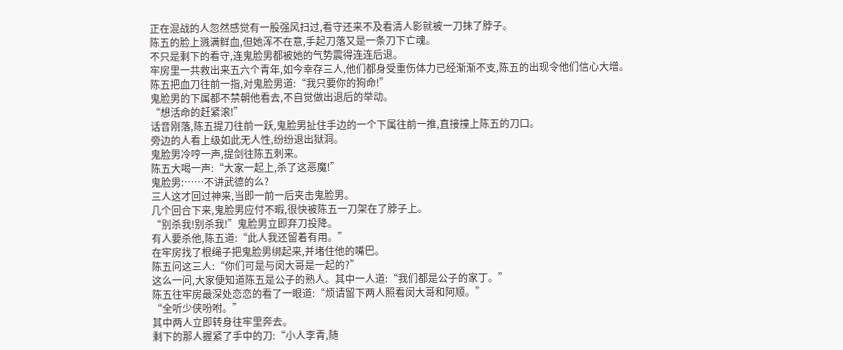正在混战的人忽然感觉有一股强风扫过,看守还来不及看清人影就被一刀抹了脖子。
陈五的脸上溅满鲜血,但她浑不在意,手起刀落又是一条刀下亡魂。
不只是剩下的看守,连鬼脸男都被她的气势震得连连后退。
牢房里一共救出来五六个青年,如今幸存三人,他们都身受重伤体力已经渐渐不支,陈五的出现令他们信心大增。
陈五把血刀往前一指,对鬼脸男道:“我只要你的狗命!”
鬼脸男的下属都不禁朝他看去,不自觉做出退后的举动。
“想活命的赶紧滚!”
话音刚落,陈五提刀往前一跃,鬼脸男扯住手边的一个下属往前一推,直接撞上陈五的刀口。
旁边的人看上级如此无人性,纷纷退出狱洞。
鬼脸男冷哼一声,提剑往陈五刺来。
陈五大喝一声:“大家一起上,杀了这恶魔!”
鬼脸男:……不讲武德的么?
三人这才回过神来,当即一前一后夹击鬼脸男。
几个回合下来,鬼脸男应付不暇,很快被陈五一刀架在了脖子上。
“别杀我!别杀我!”鬼脸男立即弃刀投降。
有人要杀他,陈五道:“此人我还留着有用。”
在牢房找了根绳子把鬼脸男绑起来,并堵住他的嘴巴。
陈五问这三人:“你们可是与闵大哥是一起的?”
这么一问,大家便知道陈五是公子的熟人。其中一人道:“我们都是公子的家丁。”
陈五往牢房最深处恋恋的看了一眼道:“烦请留下两人照看闵大哥和阿顺。”
“全听少侠吩咐。”
其中两人立即转身往牢里奔去。
剩下的那人握紧了手中的刀:“小人李青,随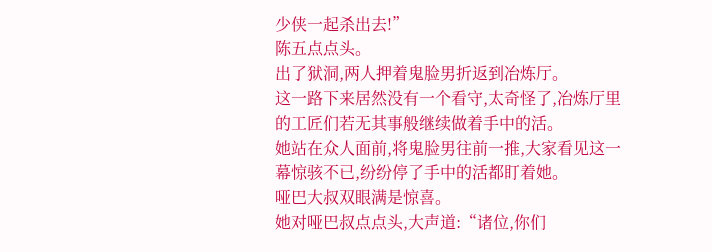少侠一起杀出去!”
陈五点点头。
出了狱洞,两人押着鬼脸男折返到冶炼厅。
这一路下来居然没有一个看守,太奇怪了,冶炼厅里的工匠们若无其事般继续做着手中的活。
她站在众人面前,将鬼脸男往前一推,大家看见这一幕惊骇不已,纷纷停了手中的活都盯着她。
哑巴大叔双眼满是惊喜。
她对哑巴叔点点头,大声道:“诸位,你们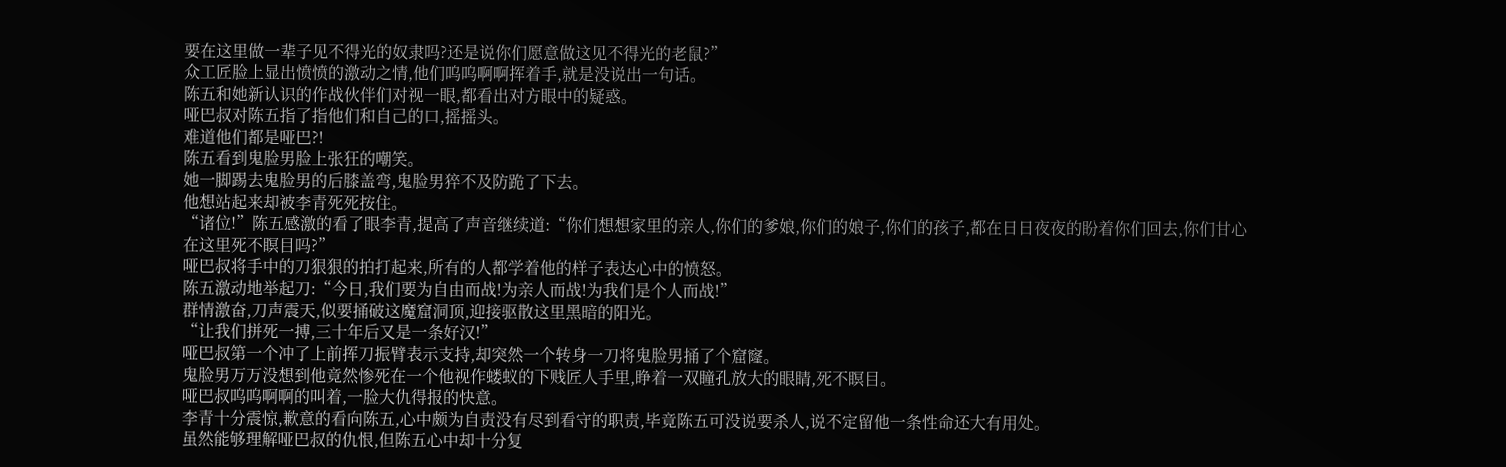要在这里做一辈子见不得光的奴隶吗?还是说你们愿意做这见不得光的老鼠?”
众工匠脸上显出愤愤的激动之情,他们呜呜啊啊挥着手,就是没说出一句话。
陈五和她新认识的作战伙伴们对视一眼,都看出对方眼中的疑惑。
哑巴叔对陈五指了指他们和自己的口,摇摇头。
难道他们都是哑巴?!
陈五看到鬼脸男脸上张狂的嘲笑。
她一脚踢去鬼脸男的后膝盖弯,鬼脸男猝不及防跪了下去。
他想站起来却被李青死死按住。
“诸位!”陈五感激的看了眼李青,提高了声音继续道:“你们想想家里的亲人,你们的爹娘,你们的娘子,你们的孩子,都在日日夜夜的盼着你们回去,你们甘心在这里死不瞑目吗?”
哑巴叔将手中的刀狠狠的拍打起来,所有的人都学着他的样子表达心中的愤怒。
陈五激动地举起刀:“今日,我们要为自由而战!为亲人而战!为我们是个人而战!”
群情激奋,刀声震天,似要捅破这魔窟洞顶,迎接驱散这里黑暗的阳光。
“让我们拼死一搏,三十年后又是一条好汉!”
哑巴叔第一个冲了上前挥刀振臂表示支持,却突然一个转身一刀将鬼脸男捅了个窟窿。
鬼脸男万万没想到他竟然惨死在一个他视作蝼蚁的下贱匠人手里,睁着一双瞳孔放大的眼睛,死不瞑目。
哑巴叔呜呜啊啊的叫着,一脸大仇得报的快意。
李青十分震惊,歉意的看向陈五,心中颇为自责没有尽到看守的职责,毕竟陈五可没说要杀人,说不定留他一条性命还大有用处。
虽然能够理解哑巴叔的仇恨,但陈五心中却十分复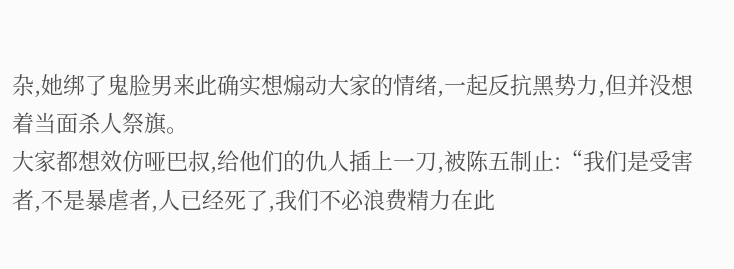杂,她绑了鬼脸男来此确实想煽动大家的情绪,一起反抗黑势力,但并没想着当面杀人祭旗。
大家都想效仿哑巴叔,给他们的仇人插上一刀,被陈五制止:“我们是受害者,不是暴虐者,人已经死了,我们不必浪费精力在此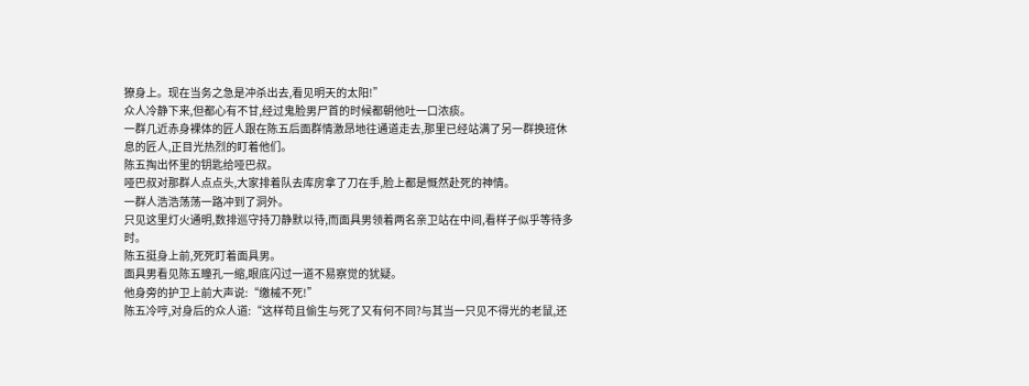獠身上。现在当务之急是冲杀出去,看见明天的太阳!”
众人冷静下来,但都心有不甘,经过鬼脸男尸首的时候都朝他吐一口浓痰。
一群几近赤身裸体的匠人跟在陈五后面群情激昂地往通道走去,那里已经站满了另一群换班休息的匠人,正目光热烈的盯着他们。
陈五掏出怀里的钥匙给哑巴叔。
哑巴叔对那群人点点头,大家排着队去库房拿了刀在手,脸上都是慨然赴死的神情。
一群人浩浩荡荡一路冲到了洞外。
只见这里灯火通明,数排巡守持刀静默以待,而面具男领着两名亲卫站在中间,看样子似乎等待多时。
陈五挺身上前,死死盯着面具男。
面具男看见陈五瞳孔一缩,眼底闪过一道不易察觉的犹疑。
他身旁的护卫上前大声说:“缴械不死!”
陈五冷哼,对身后的众人道:“这样苟且偷生与死了又有何不同?与其当一只见不得光的老鼠,还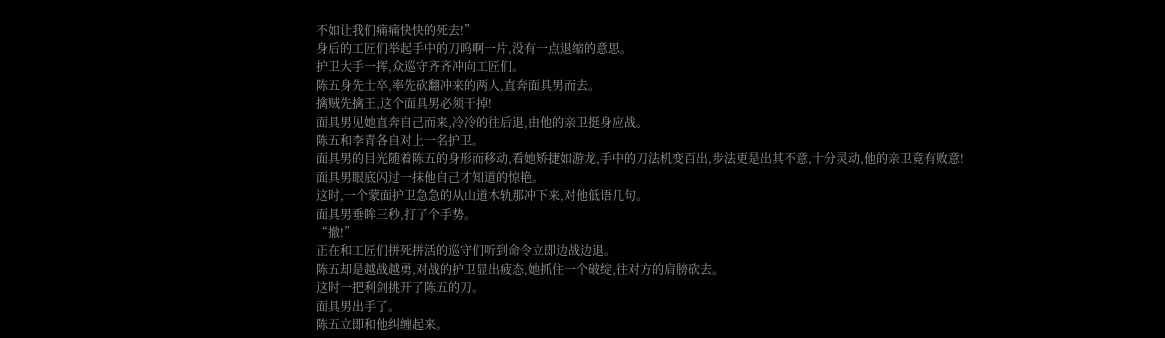不如让我们痛痛快快的死去!”
身后的工匠们举起手中的刀呜啊一片,没有一点退缩的意思。
护卫大手一挥,众巡守齐齐冲向工匠们。
陈五身先士卒,率先砍翻冲来的两人,直奔面具男而去。
擒贼先擒王,这个面具男必须干掉!
面具男见她直奔自己而来,冷冷的往后退,由他的亲卫挺身应战。
陈五和李青各自对上一名护卫。
面具男的目光随着陈五的身形而移动,看她矫捷如游龙,手中的刀法机变百出,步法更是出其不意,十分灵动,他的亲卫竟有败意!
面具男眼底闪过一抹他自己才知道的惊艳。
这时,一个蒙面护卫急急的从山道木轨那冲下来,对他低语几句。
面具男垂眸三秒,打了个手势。
“撤!”
正在和工匠们拼死拼活的巡守们听到命令立即边战边退。
陈五却是越战越勇,对战的护卫显出疲态,她抓住一个破绽,往对方的肩膀砍去。
这时一把利剑挑开了陈五的刀。
面具男出手了。
陈五立即和他纠缠起来。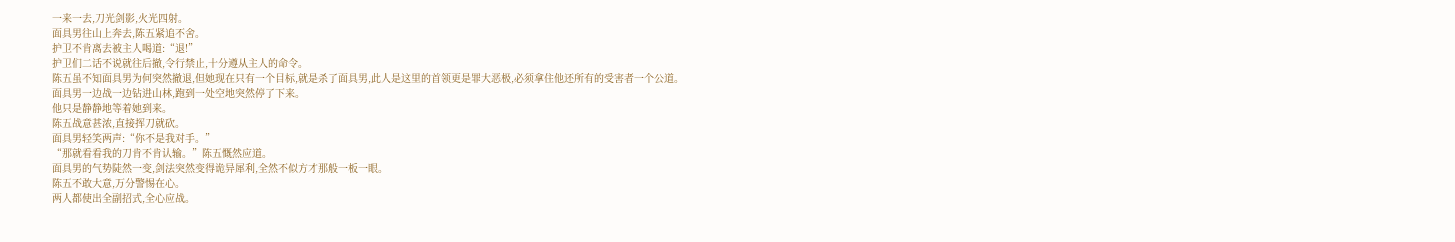一来一去,刀光剑影,火光四射。
面具男往山上奔去,陈五紧追不舍。
护卫不肯离去被主人喝道:“退!”
护卫们二话不说就往后撤,令行禁止,十分遵从主人的命令。
陈五虽不知面具男为何突然撤退,但她现在只有一个目标,就是杀了面具男,此人是这里的首领更是罪大恶极,必须拿住他还所有的受害者一个公道。
面具男一边战一边钻进山林,跑到一处空地突然停了下来。
他只是静静地等着她到来。
陈五战意甚浓,直接挥刀就砍。
面具男轻笑两声:“你不是我对手。”
“那就看看我的刀肯不肯认输。”陈五慨然应道。
面具男的气势陡然一变,剑法突然变得诡异犀利,全然不似方才那般一板一眼。
陈五不敢大意,万分警惕在心。
两人都使出全副招式,全心应战。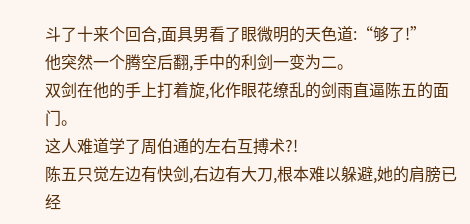斗了十来个回合,面具男看了眼微明的天色道:“够了!”
他突然一个腾空后翻,手中的利剑一变为二。
双剑在他的手上打着旋,化作眼花缭乱的剑雨直逼陈五的面门。
这人难道学了周伯通的左右互搏术?!
陈五只觉左边有快剑,右边有大刀,根本难以躲避,她的肩膀已经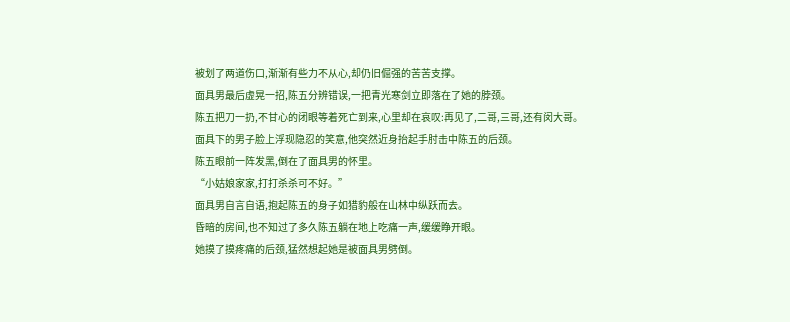被划了两道伤口,渐渐有些力不从心,却仍旧倔强的苦苦支撑。
面具男最后虚晃一招,陈五分辨错误,一把青光寒剑立即落在了她的脖颈。
陈五把刀一扔,不甘心的闭眼等着死亡到来,心里却在哀叹:再见了,二哥,三哥,还有闵大哥。
面具下的男子脸上浮现隐忍的笑意,他突然近身抬起手肘击中陈五的后颈。
陈五眼前一阵发黑,倒在了面具男的怀里。
“小姑娘家家,打打杀杀可不好。”
面具男自言自语,抱起陈五的身子如猎豹般在山林中纵跃而去。
昏暗的房间,也不知过了多久陈五躺在地上吃痛一声,缓缓睁开眼。
她摸了摸疼痛的后颈,猛然想起她是被面具男劈倒。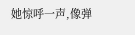她惊呼一声,像弹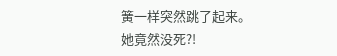簧一样突然跳了起来。
她竟然没死?!